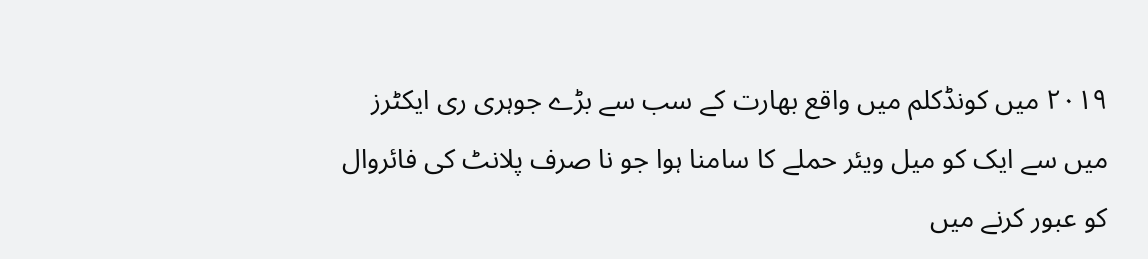۲۰۱۹ میں کونڈکلم میں واقع بھارت کے سب سے بڑے جوہری ری ایکٹرز میں سے ایک کو میل ویئر حملے کا سامنا ہوا جو نا صرف پلانٹ کی فائروال کو عبور کرنے میں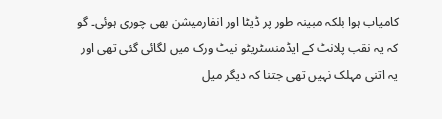کامیاب ہوا بلکہ مبینہ طور پر ڈیٹا اور انفارمیشن بھی چوری ہوئی۔ گو کہ یہ نقب پلانٹ کے ایڈمنسٹریٹو نیٹ ورک میں لگائی گئی تھی اور یہ اتنی مہلک نہیں تھی جتنا کہ دیگر میل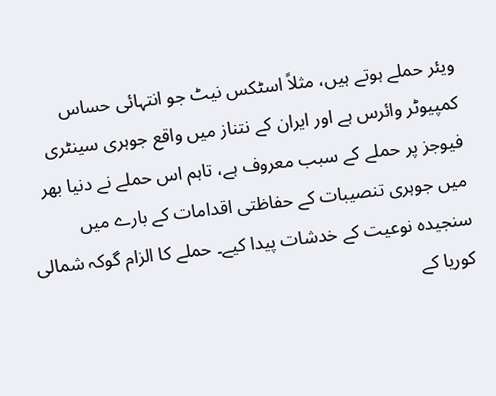ویئر حملے ہوتے ہیں، مثلاً اسٹکس نیٹ جو انتہائی حساس کمپیوٹر وائرس ہے اور ایران کے نتناز میں واقع جوہری سینٹری فیوجز پر حملے کے سبب معروف ہے، تاہم اس حملے نے دنیا بھر میں جوہری تنصیبات کے حفاظتی اقدامات کے بارے میں سنجیدہ نوعیت کے خدشات پیدا کیے۔ حملے کا الزام گوکہ شمالی کوریا کے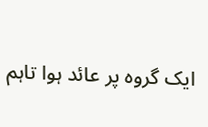ایک گروہ پر عائد ہوا تاہم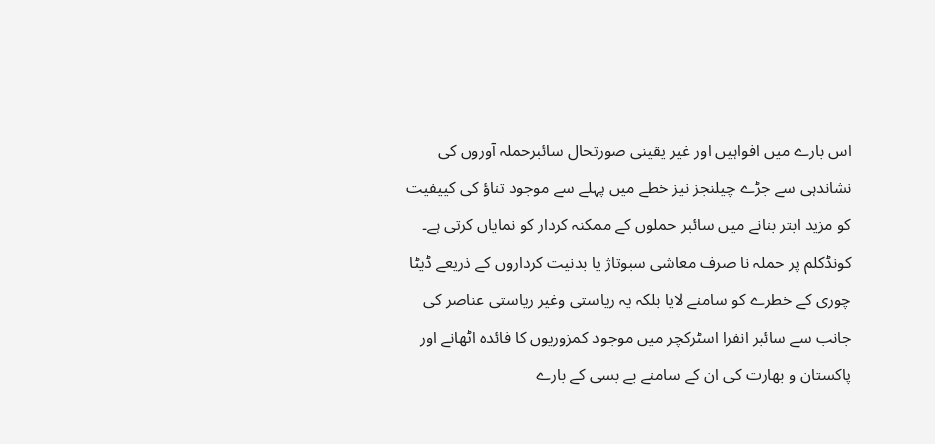اس بارے میں افواہیں اور غیر یقینی صورتحال سائبرحملہ آوروں کی نشاندہی سے جڑے چیلنجز نیز خطے میں پہلے سے موجود تناؤ کی کییفیت کو مزید ابتر بنانے میں سائبر حملوں کے ممکنہ کردار کو نمایاں کرتی ہے۔
کونڈکلم پر حملہ نا صرف معاشی سبوتاژ یا بدنیت کرداروں کے ذریعے ڈیٹا چوری کے خطرے کو سامنے لایا بلکہ یہ ریاستی وغیر ریاستی عناصر کی جانب سے سائبر انفرا اسٹرکچر میں موجود کمزوریوں کا فائدہ اٹھانے اور پاکستان و بھارت کی ان کے سامنے بے بسی کے بارے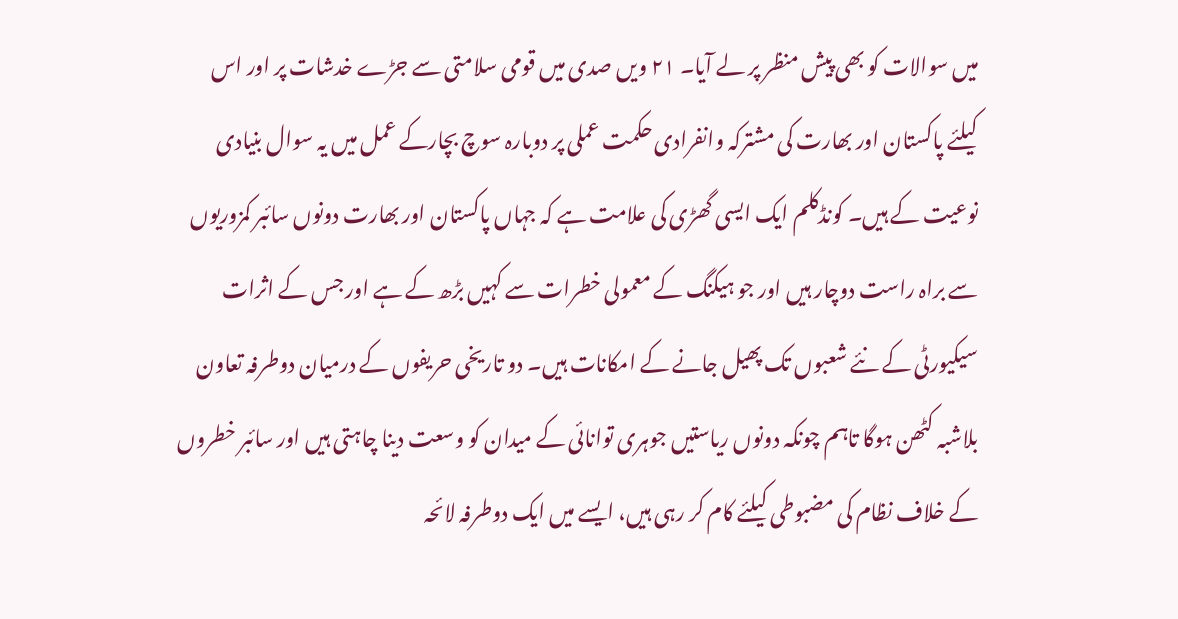میں سوالات کو بھی پیش منظر پر لے آیا۔ ۲۱ ویں صدی میں قومی سلامتی سے جڑے خدشات پر اور اس کیلئے پاکستان اور بھارت کی مشترکہ وانفرادی حکمت عملی پر دوبارہ سوچ بچارکے عمل میں یہ سوال بنیادی نوعیت کے ہیں۔ کونڈکلم ایک ایسی گھڑی کی علامت ہے کہ جہاں پاکستان اور بھارت دونوں سائبر کمزوریوں سے براہ راست دوچار ہیں اور جو ہیکنگ کے معمولی خطرات سے کہیں بڑھ کے ہے اور جس کے اثرات سیکیورٹی کے نئے شعبوں تک پھیل جانے کے امکانات ہیں۔ دو تاریخی حریفوں کے درمیان دوطرفہ تعاون بلاشبہ کٹھن ہوگا تاہم چونکہ دونوں ریاستیں جوہری توانائی کے میدان کو وسعت دینا چاہتی ہیں اور سائبر خطروں کے خلاف نظام کی مضبوطی کیلئے کام کر رہی ہیں، ایسے میں ایک دوطرفہ لائحہ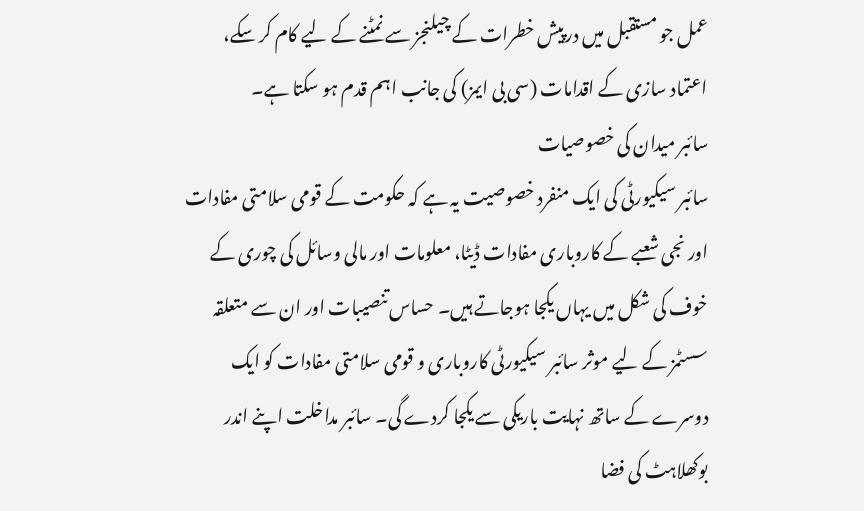عمل جو مستقبل میں درپیش خطرات کے چیلنجز سے نمٹنے کے لیے کام کر سکے، اعتماد سازی کے اقدامات (سی بی ایمز) کی جانب اہم قدم ہو سکتا ہے۔
سائبر میدان کی خصوصیات
سائبر سیکیورٹی کی ایک منفرد خصوصیت یہ ہے کہ حکومت کے قومی سلامتی مفادات اور نجی شعبے کے کاروباری مفادات ڈیٹا، معلومات اور مالی وسائل کی چوری کے خوف کی شکل میں یہاں یکجا ہوجاتے ہیں۔ حساس تنصیبات اور ان سے متعلقہ سسٹمز کے لیے موثر سائبر سیکیورٹی کاروباری و قومی سلامتی مفادات کو ایک دوسرے کے ساتھ نہایت باریکی سے یکجا کردے گی۔ سائبر مداخلت اپنے اندر بوکھلاہٹ کی فضا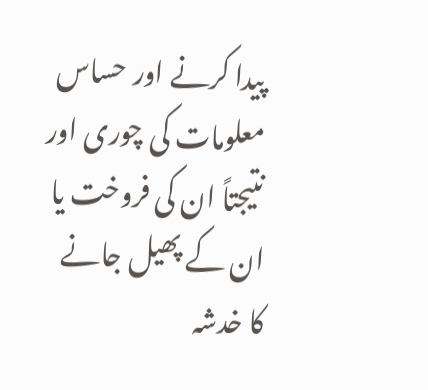پیدا کرنے اور حساس معلومات کی چوری اور نتیجتاً ان کی فروخت یا ان کے پھیل جانے کا خدشہ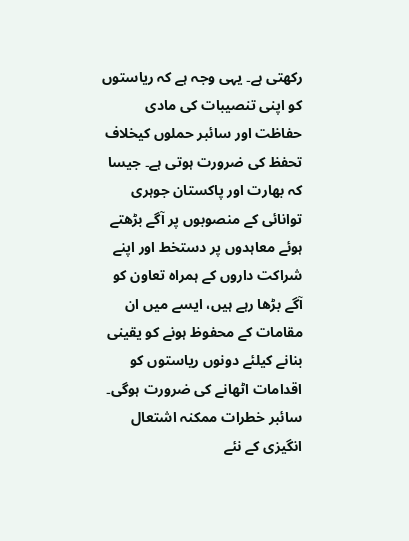رکھتی ہے۔ یہی وجہ ہے کہ ریاستوں کو اپنی تنصیبات کی مادی حفاظت اور سائبر حملوں کیخلاف تحفظ کی ضرورت ہوتی ہے۔ جیسا کہ بھارت اور پاکستان جوہری توانائی کے منصوبوں پر آگے بڑھتے ہوئے معاہدوں پر دستخط اور اپنے شراکت داروں کے ہمراہ تعاون کو آگے بڑھا رہے ہیں، ایسے میں ان مقامات کے محفوظ ہونے کو یقینی بنانے کیلئے دونوں ریاستوں کو اقدامات اٹھانے کی ضرورت ہوگی۔
سائبر خطرات ممکنہ اشتعال انگیزی کے نئے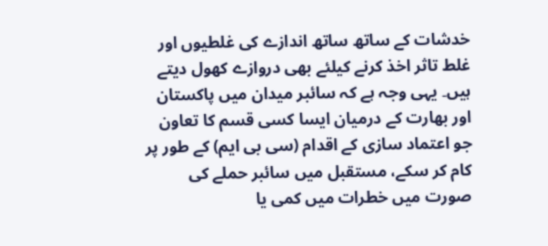خدشات کے ساتھ ساتھ اندازے کی غلطیوں اور غلط تاثر اخذ کرنے کیلئے بھی دروازے کھول دیتے ہیں۔ یہی وجہ ہے کہ سائبر میدان میں پاکستان اور بھارت کے درمیان ایسا کسی قسم کا تعاون جو اعتماد سازی کے اقدام (سی بی ایم) کے طور پر کام کر سکے، مستقبل میں سائبر حملے کی صورت میں خطرات میں کمی یا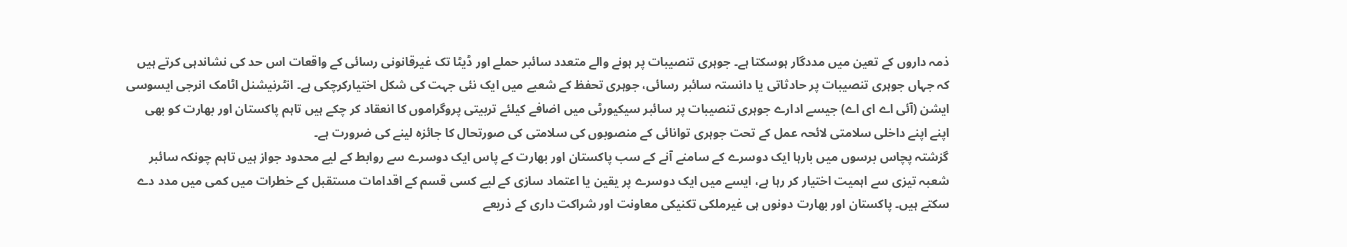ذمہ داروں کے تعین میں مددگار ہوسکتا ہے۔ جوہری تنصیبات پر ہونے والے متعدد سائبر حملے اور ڈیٹا تک غیرقانونی رسائی کے واقعات اس حد کی نشاندہی کرتے ہیں کہ جہاں جوہری تنصیبات پر حادثاتی یا دانستہ سائبر رسائی، جوہری تحفظ کے شعبے میں ایک نئی جہت کی شکل اختیارکرچکی ہے۔ انٹرنیشنل اٹامک انرجی ایسوسی ایشن (آئی اے ای اے) جیسے ادارے جوہری تنصیبات پر سائبر سیکیورٹی میں اضافے کیلئے تربیتی پروگراموں کا انعقاد کر چکے ہیں تاہم پاکستان اور بھارت کو بھی اپنے اپنے داخلی سلامتی لائحہ عمل کے تحت جوہری توانائی کے منصوبوں کی سلامتی کی صورتحال کا جائزہ لینے کی ضرورت ہے۔
گزشتہ پچاس برسوں میں بارہا ایک دوسرے کے سامنے آنے کے سب پاکستان اور بھارت کے پاس ایک دوسرے سے روابط کے لیے محدود جواز ہیں تاہم چونکہ سائبر شعبہ تیزی سے اہمیت اختیار کر رہا ہے، ایسے میں ایک دوسرے پر یقین یا اعتماد سازی کے لیے کسی قسم کے اقدامات مستقبل کے خطرات میں کمی میں مدد دے سکتے ہیں۔ پاکستان اور بھارت دونوں ہی غیرملکی تکنیکی معاونت اور شراکت داری کے ذریعے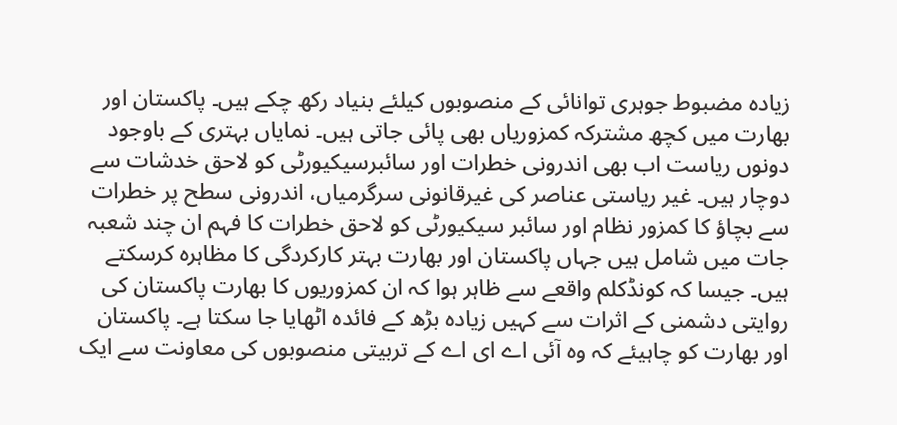زیادہ مضبوط جوہری توانائی کے منصوبوں کیلئے بنیاد رکھ چکے ہیں۔ پاکستان اور بھارت میں کچھ مشترکہ کمزوریاں بھی پائی جاتی ہیں۔ نمایاں بہتری کے باوجود دونوں ریاست اب بھی اندرونی خطرات اور سائبرسیکیورٹی کو لاحق خدشات سے دوچار ہیں۔ غیر ریاستی عناصر کی غیرقانونی سرگرمیاں، اندرونی سطح پر خطرات سے بچاؤ کا کمزور نظام اور سائبر سیکیورٹی کو لاحق خطرات کا فہم ان چند شعبہ جات میں شامل ہیں جہاں پاکستان اور بھارت بہتر کارکردگی کا مظاہرہ کرسکتے ہیں۔ جیسا کہ کونڈکلم واقعے سے ظاہر ہوا کہ ان کمزوریوں کا بھارت پاکستان کی روایتی دشمنی کے اثرات سے کہیں زیادہ بڑھ کے فائدہ اٹھایا جا سکتا ہے۔ پاکستان اور بھارت کو چاہیئے کہ وہ آئی اے ای اے کے تربیتی منصوبوں کی معاونت سے ایک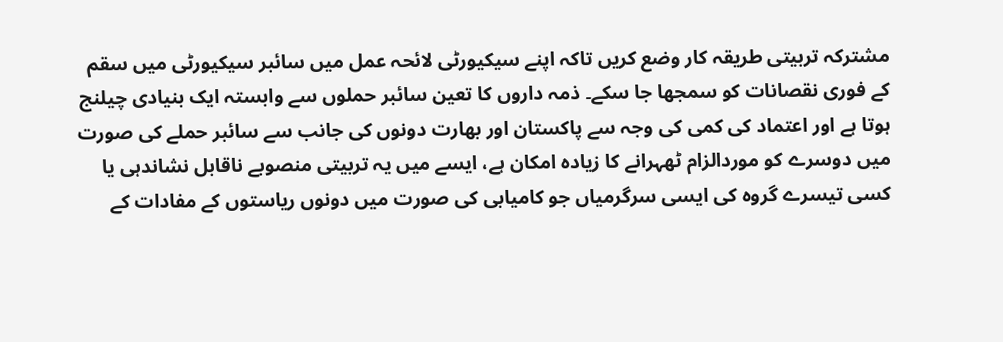مشترکہ تربیتی طریقہ کار وضع کریں تاکہ اپنے سیکیورٹی لائحہ عمل میں سائبر سیکیورٹی میں سقم کے فوری نقصانات کو سمجھا جا سکے۔ ذمہ داروں کا تعین سائبر حملوں سے وابستہ ایک بنیادی چیلنج ہوتا ہے اور اعتماد کی کمی کی وجہ سے پاکستان اور بھارت دونوں کی جانب سے سائبر حملے کی صورت میں دوسرے کو موردالزام ٹھہرانے کا زیادہ امکان ہے، ایسے میں یہ تربیتی منصوبے ناقابل نشاندہی یا کسی تیسرے گروہ کی ایسی سرگرمیاں جو کامیابی کی صورت میں دونوں ریاستوں کے مفادات کے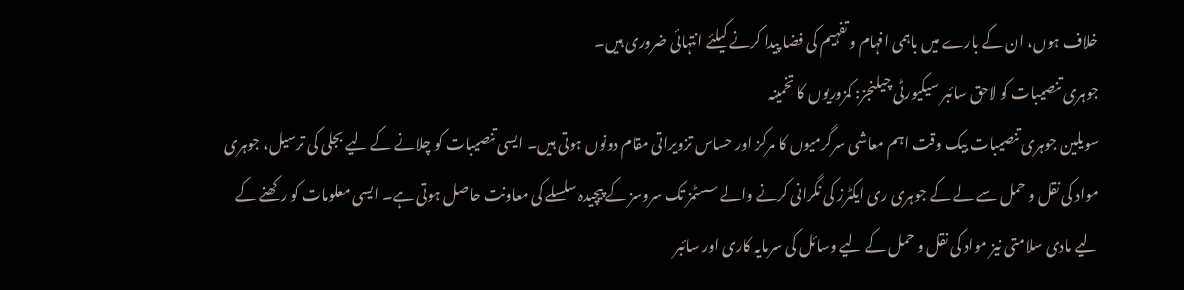خلاف ہوں، ان کے بارے میں باہمی افہام و تفہیم کی فضا پیدا کرنے کیلئے انتہائی ضروری ہیں۔
جوہری تنصیبات کو لاحق سائبر سیکیورٹی چیلنجز: کمزوریوں کا تخمینہ
سویلین جوہری تنصیبات بیک وقت اہم معاشی سرگرمیوں کا مرکز اور حساس تزویراتی مقام دونوں ہوتی ہیں۔ ایسی تنصیبات کو چلانے کے لیے بجلی کی ترسیل، جوہری مواد کی نقل و حمل سے لے کے جوہری ری ایکٹرز کی نگرانی کرنے والے سسٹمز تک سروسز کے پیچیدہ سلسلے کی معاونت حاصل ہوتی ہے۔ ایسی معلومات کو رکھنے کے لیے مادی سلامتی نیز مواد کی نقل و حمل کے لیے وسائل کی سرمایہ کاری اور سائبر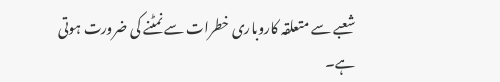شعبے سے متعلقہ کاروباری خطرات سے نمٹنے کی ضرورت ہوتی ہے۔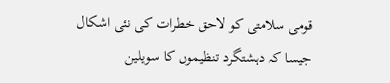قومی سلامتی کو لاحق خطرات کی نئی اشکال جیسا کہ دہشتگرد تنظیموں کا سویلین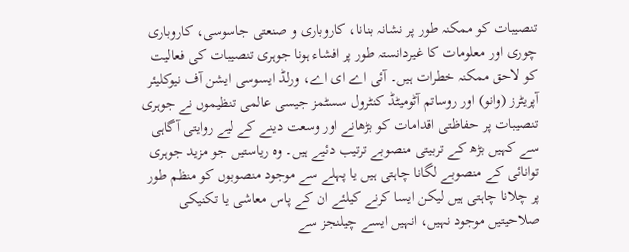تنصیبات کو ممکنہ طور پر نشانہ بنانا، کاروباری و صنعتی جاسوسی، کاروباری چوری اور معلومات کا غیردانستہ طور پر افشاء ہونا جوہری تنصیبات کی فعالیت کو لاحق ممکنہ خطرات ہیں۔ آئی اے ای اے، ورلڈ ایسوسی ایشن آف نیوکلیئر آپریٹرز (وانو) اور روساتم آٹومیٹڈ کنٹرول سسٹمز جیسی عالمی تنظیموں نے جوہری تنصیبات پر حفاظتی اقدامات کو بڑھانے اور وسعت دینے کے لیے روایتی آگاہی سے کہیں بڑھ کے تربیتی منصوبے ترتیب دئیے ہیں۔ وہ ریاستیں جو مزید جوہری توانائی کے منصوبے لگانا چاہتی ہیں یا پہلے سے موجود منصوبوں کو منظم طور پر چلانا چاہتی ہیں لیکن ایسا کرنے کیلئے ان کے پاس معاشی یا تکنیکی صلاحیتیں موجود نہیں، انہیں ایسے چیلنجز سے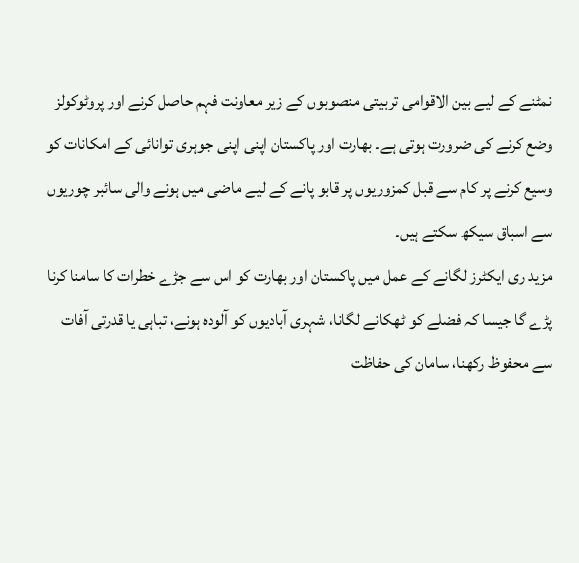نمٹنے کے لیے بین الاقوامی تربیتی منصوبوں کے زیر معاونت فہم حاصل کرنے اور پروٹوکولز وضع کرنے کی ضرورت ہوتی ہے۔ بھارت اور پاکستان اپنی اپنی جوہری توانائی کے امکانات کو وسیع کرنے پر کام سے قبل کمزوریوں پر قابو پانے کے لیے ماضی میں ہونے والی سائبر چوریوں سے اسباق سیکھ سکتے ہیں۔
مزید ری ایکٹرز لگانے کے عمل میں پاکستان اور بھارت کو اس سے جڑے خطرات کا سامنا کرنا پڑے گا جیسا کہ فضلے کو ٹھکانے لگانا، شہری آبادیوں کو آلودہ ہونے، تباہی یا قدرتی آفات سے محفوظ رکھنا، سامان کی حفاظت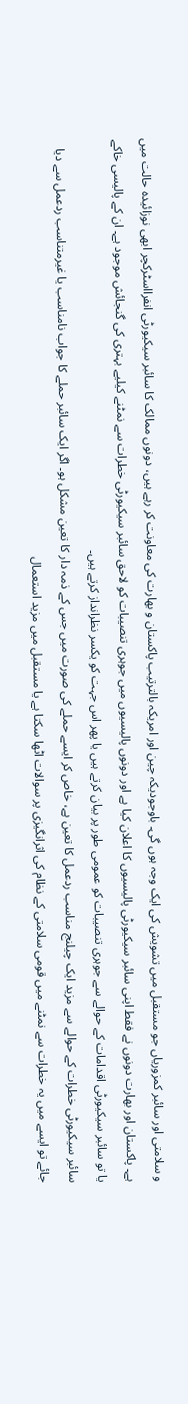و سلامتی اور سائبر کمزوریاں جو مستقبل میں تشویش کی ایک وجہ ہوں گی۔ باوجودیکہ چین اور امریکہ بالترتیب پاکستان و بھارت کی معاونت کر رہے ہیں، دونوں ممالک کا سائبر سیکیورٹی انفرااسٹرکچر ابھی نوزائیدہ حالت میں ہے۔ پاکستان اور بھارت دونوں نے فقط اپنی سائبر سیکیورٹی پالیسیوں کا اعلان کیا ہے اور دونوں پالیسیوں میں جوہری تنصیبات کو لاحق سائبر سیکیورٹی خطرات سے نمٹنے کیلیے بہتری کی گنجائش موجود ہے۔ ان کے پالیسی خاکے یا تو سائبر سیکیورٹی اقدامات کے حوالے سے جوہری تنصیبات کو عمومی طور پر بیان کرتے ہیں یا پھر اس جہت کو یکسر نظرانداز کرتے ہیں۔
سائبر سیکیورٹی خطرات کے حوالے سے مزید ایک چیلنج مناسب ردعمل کا تعین ہے، خاص کر ایسے حملے کی صورت میں جس کے ذمہ دار کا تعین مشکل ہو۔ اگر ایک سائبر حملے کا جواب نامناسب یا غیرمتناسب ردعمل سے دیا جائے تو ایسے میں یہ خطرات سے نمٹنے میں قومی سلامتی کے نظام کی اثرانگیزی پر سوالات اٹھا سکتا ہے یا مستقبل میں مزید استعمال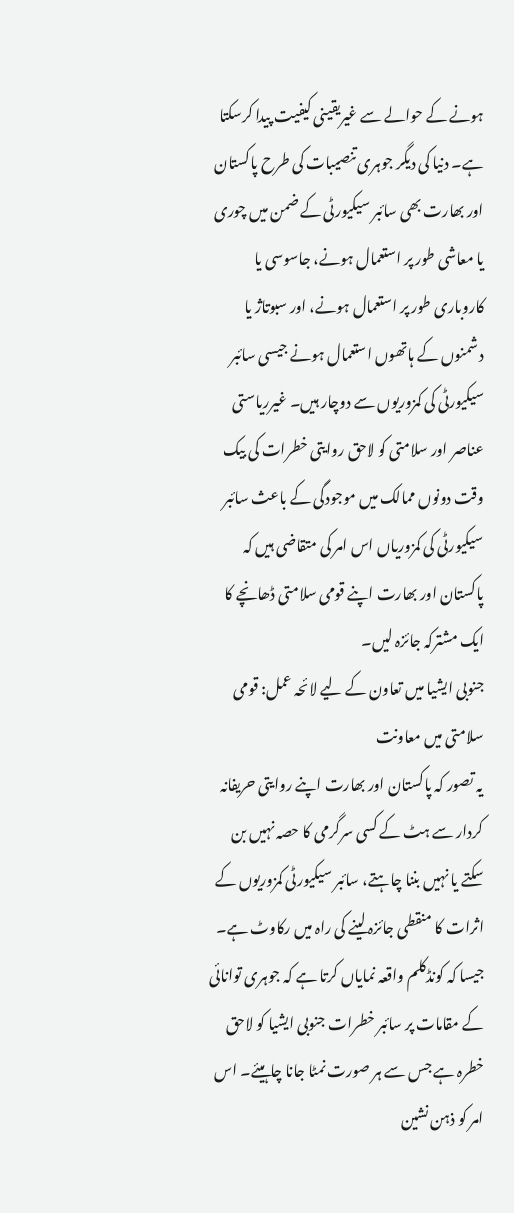ہونے کے حوالے سے غیریقینی کیفیت پیدا کرسکتا ہے۔ دنیا کی دیگر جوہری تنصیبات کی طرح پاکستان اور بھارت بھی سائبر سیکیورٹی کے ضمن میں چوری یا معاشی طور پر استعمال ہونے، جاسوسی یا کاروباری طور پر استعمال ہونے، اور سبوتاژ یا دشمنوں کے ہاتھوں استعمال ہونے جیسی سائبر سیکیورٹی کی کمزوریوں سے دوچار ہیں۔ غیرریاستی عناصر اور سلامتی کو لاحق روایتی خطرات کی بیک وقت دونوں ممالک میں موجودگی کے باعث سائبر سیکیورٹی کی کمزوریاں اس امر کی متقاضی ہیں کہ پاکستان اور بھارت اپنے قومی سلامتی ڈھانچے کا ایک مشترکہ جائزہ لیں۔
جنوبی ایشیا میں تعاون کے لیے لائحہ عمل: قومی سلامتی میں معاونت
یہ تصور کہ پاکستان اور بھارت اپنے روایتی حریفانہ کردار سے ہٹ کے کسی سرگرمی کا حصہ نہیں بن سکتے یا نہیں بننا چاہتے، سائبر سیکیورٹی کمزوریوں کے اثرات کا منقطی جائزہ لینے کی راہ میں رکاوٹ ہے۔ جیسا کہ کونڈکلم واقعہ نمایاں کرتا ہے کہ جوہری توانائی کے مقامات پر سائبر خطرات جنوبی ایشیا کو لاحق خطرہ ہے جس سے ہر صورت نمٹا جانا چاہیئے۔ اس امر کو ذہن نشین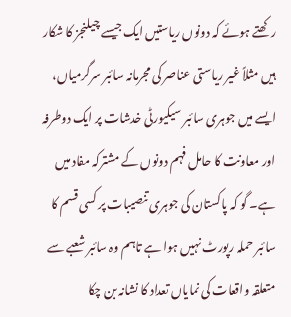رکھتے ہوئے کہ دونوں ریاستیں ایک جیسے چیلنجز کا شکار ہیں مثلاً غیر ریاستی عناصر کی مجرمانہ سائبر سرگرمیاں، ایسے میں جوہری سائبر سیکیورٹی خدشات پر ایک دوطرفہ اور معاونت کا حامل فہم دونوں کے مشترکہ مفاد میں ہے۔ گو کہ پاکستان کی جوہری تنصیبات پر کسی قسم کا سائبر حملہ رپورٹ نہیں ہوا ہے تاہم وہ سائبر شعبے سے متعلقہ واقعات کی نمایاں تعداد کا نشانہ بن چکا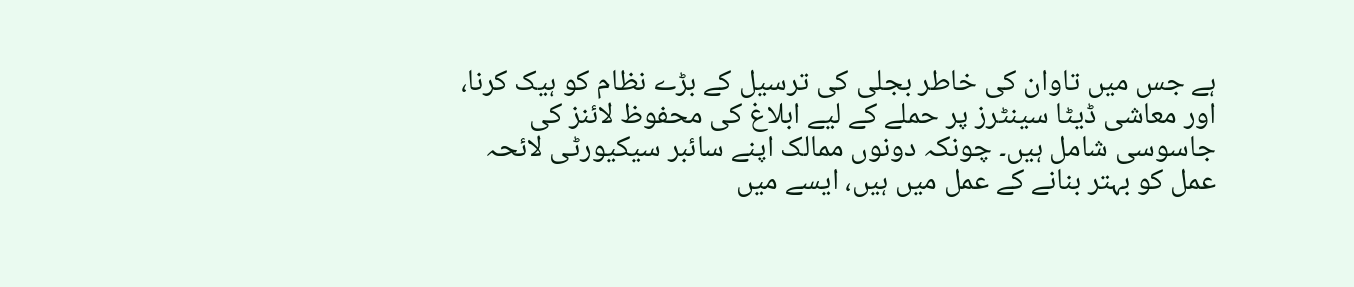ہے جس میں تاوان کی خاطر بجلی کی ترسیل کے بڑے نظام کو ہیک کرنا، اور معاشی ڈیٹا سینٹرز پر حملے کے لیے ابلاغ کی محفوظ لائنز کی جاسوسی شامل ہیں۔ چونکہ دونوں ممالک اپنے سائبر سیکیورٹی لائحہ عمل کو بہتر بنانے کے عمل میں ہیں، ایسے میں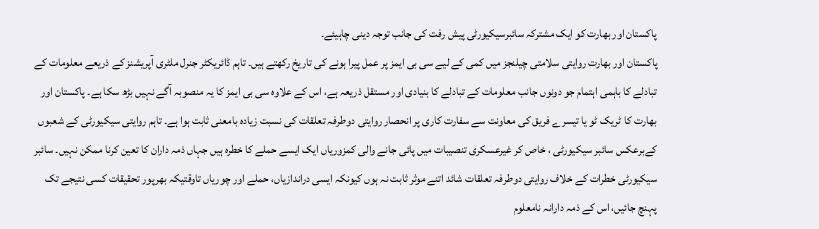پاکستان اور بھارت کو ایک مشترکہ سائبرسیکیورٹی پیش رفت کی جانب توجہ دینی چاہیئے۔
پاکستان اور بھارت روایتی سلامتی چیلنجز میں کمی کے لیے سی بی ایمز پر عمل پیرا ہونے کی تاریخ رکھتے ہیں۔ تاہم ڈائریکٹر جنرل ملٹری آپریشنز کے ذریعے معلومات کے تبادلے کا باہمی اہتمام جو دونوں جانب معلومات کے تبادلے کا بنیادی اور مستقل ذریعہ ہے، اس کے علاوہ سی بی ایمز کا یہ منصوبہ آگے نہیں بڑھ سکا ہے۔ پاکستان اور بھارت کا ٹریک ٹو یا تیسرے فریق کی معاونت سے سفارت کاری پر انحصار روایتی دوطرفہ تعلقات کی نسبت زیادہ بامعنی ثابت ہوا ہے۔ تاہم روایتی سیکیورٹی کے شعبوں کےبرعکس سائبر سیکیورٹی ، خاص کر غیرعسکری تنصیبات میں پائی جانے والی کمزوریاں ایک ایسے حملے کا خطرہ ہیں جہاں ذمہ داران کا تعین کرنا ممکن نہیں۔ سائبر سیکیورٹی خطرات کے خلاف روایتی دوطرفہ تعلقات شائد اتنے موثر ثابت نہ ہوں کیونکہ ایسی دراندازیاں، حملے اور چوریاں تاوقتیکہ بھرپور تحقیقات کسی نتیجے تک پہنچ جائیں، اس کے ذمہ دارانہ نامعلوم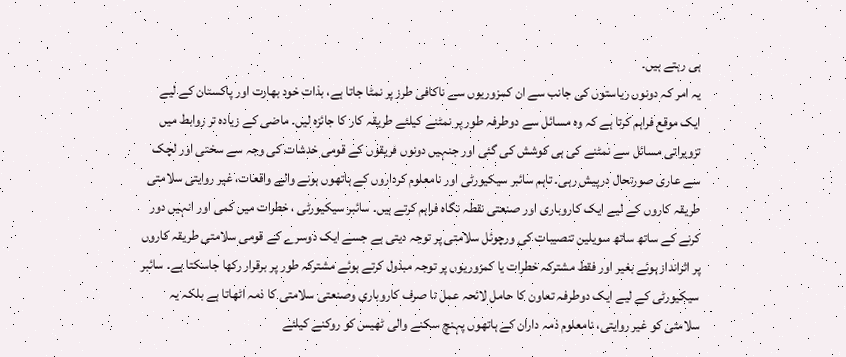ہی رہتے ہیں۔
یہ امر کہ دونوں ریاستوں کی جانب سے ان کمزوریوں سے ناکافی طرز پر نمٹا جاتا ہے، بذات خود بھارت اور پاکستان کے لیے ایک موقع فراہم کرتا ہے کہ وہ مسائل سے دوطرفہ طور پر نمٹنے کیلئے طریقہ کار کا جائزہ لیں۔ ماضی کے زیادہ تر روابط میں تزویراتی مسائل سے نمٹنے کی ہی کوشش کی گئی اور جنہیں دونوں فریقوں کے قومی خدشات کی وجہ سے سختی اور لچک سے عاری صورتحال درپیش رہی۔ تاہم سائبر سیکیورٹی اور نامعلوم کرداروں کے ہاتھوں ہونے والے واقعات، غیر روایتی سلامتی طریقہ کاروں کے لیے ایک کاروباری اور صنعتی نقطہ نگاہ فراہم کرتے ہیں۔ سائبر سیکیورٹی ، خطرات میں کمی اور انہیں دور کرنے کے ساتھ ساتھ سویلین تنصیبات کی ورچوئل سلامتی پر توجہ دیتی ہے جسے ایک دوسرے کے قومی سلامتی طریقہ کاروں پر اثرانداز ہوئے بغیر اور فقط مشترکہ خطرات یا کمزوریوں پر توجہ مبذول کرتے ہوئے مشترکہ طور پر برقرار رکھا جاسکتا ہے۔ سائبر سیکیورٹی کے لیے ایک دوطرفہ تعاون کا حامل لائحہ عمل نا صرف کاروباری وصنعتی سلامتی کا ذمہ اٹھاتا ہے بلکہ یہ سلامتی کو غیر روایتی، نامعلوم ذمہ داران کے ہاتھوں پہنچ سکنے والی ٹھیس کو روکنے کیلئے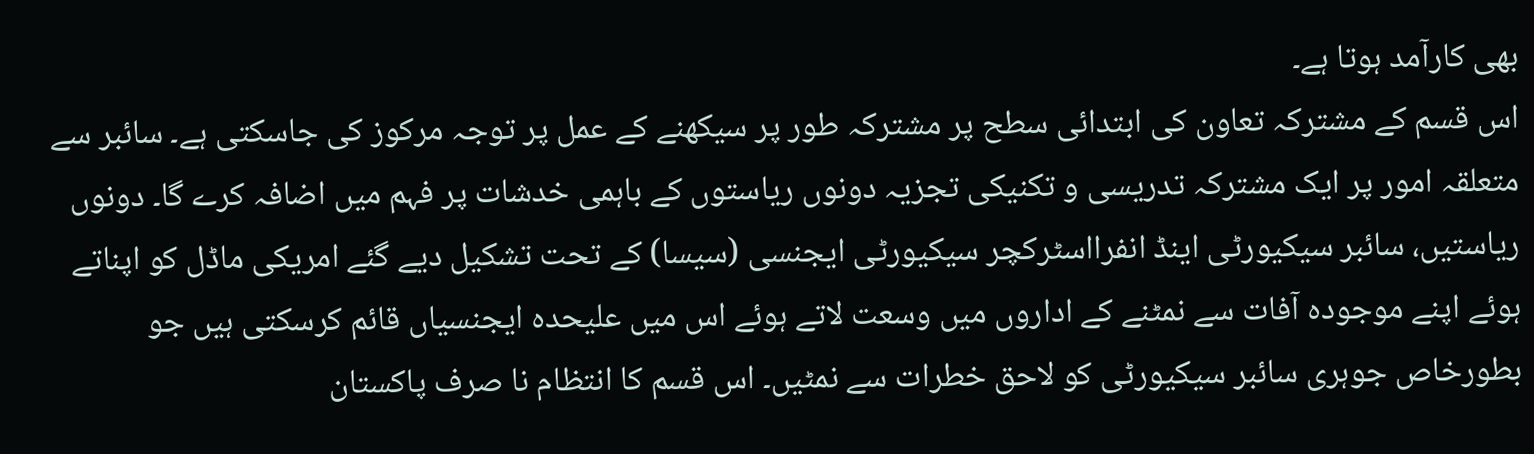بھی کارآمد ہوتا ہے۔
اس قسم کے مشترکہ تعاون کی ابتدائی سطح پر مشترکہ طور پر سیکھنے کے عمل پر توجہ مرکوز کی جاسکتی ہے۔ سائبر سے متعلقہ امور پر ایک مشترکہ تدریسی و تکنیکی تجزیہ دونوں ریاستوں کے باہمی خدشات پر فہم میں اضافہ کرے گا۔ دونوں ریاستیں، سائبر سیکیورٹی اینڈ انفرااسٹرکچر سیکیورٹی ایجنسی (سیسا) کے تحت تشکیل دیے گئے امریکی ماڈل کو اپناتے ہوئے اپنے موجودہ آفات سے نمٹنے کے اداروں میں وسعت لاتے ہوئے اس میں علیحدہ ایجنسیاں قائم کرسکتی ہیں جو بطورخاص جوہری سائبر سیکیورٹی کو لاحق خطرات سے نمٹیں۔ اس قسم کا انتظام نا صرف پاکستان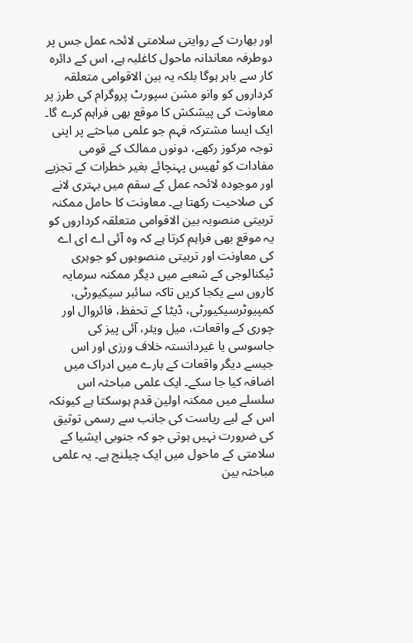اور بھارت کے روایتی سلامتی لائحہ عمل جس پر دوطرفہ معاندانہ ماحول کاغلبہ ہے، اس کے دائرہ کار سے باہر ہوگا بلکہ یہ بین الاقوامی متعلقہ کرداروں کو وانو مشن سپورٹ پروگرام کی طرز پر معاونت کی پیشکش کا موقع بھی فراہم کرے گا۔ ایک ایسا مشترکہ فہم جو علمی مباحثے پر اپنی توجہ مرکوز رکھے، دونوں ممالک کے قومی مفادات کو ٹھیس پہنچائے بغیر خطرات کے تجزیے اور موجودہ لائحہ عمل کے سقم میں بہتری لانے کی صلاحیت رکھتا ہے۔ معاونت کا حامل ممکنہ تربیتی منصوبہ بین الاقوامی متعلقہ کرداروں کو یہ موقع بھی فراہم کرتا ہے کہ وہ آئی اے ای اے کی معاونت اور تربیتی منصوبوں کو جوہری ٹیکنالوجی کے شعبے میں دیگر ممکنہ سرمایہ کاروں سے یکجا کریں تاکہ سائبر سیکیورٹی، کمپیوٹرسیکیورٹی، ڈیٹا کے تحفظ، فائروال اور چوری کے واقعات، میل ویئر، آئی پیز کی جاسوسی یا غیردانستہ خلاف ورزی اور اس جیسے دیگر واقعات کے بارے میں ادراک میں اضافہ کیا جا سکے۔ ایک علمی مباحثہ اس سلسلے میں ممکنہ اولین قدم ہوسکتا ہے کیونکہ اس کے لیے ریاست کی جانب سے رسمی توثیق کی ضرورت نہیں ہوتی جو کہ جنوبی ایشیا کے سلامتی کے ماحول میں ایک چیلنج ہے۔ یہ علمی مباحثہ بین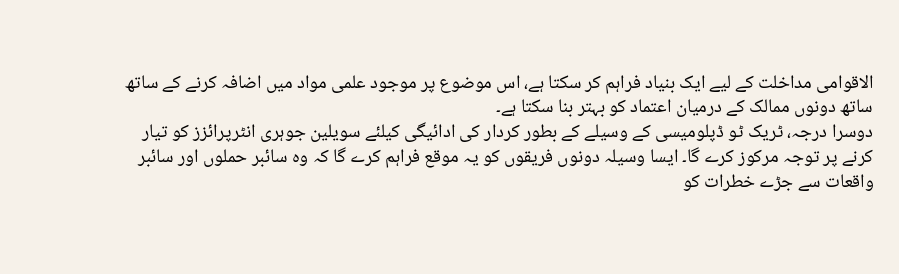الاقوامی مداخلت کے لیے ایک بنیاد فراہم کر سکتا ہے، اس موضوع پر موجود علمی مواد میں اضافہ کرنے کے ساتھ ساتھ دونوں ممالک کے درمیان اعتماد کو بہتر بنا سکتا ہے۔
دوسرا درجہ، ٹریک ٹو ڈپلومیسی کے وسیلے کے بطور کردار کی ادائیگی کیلئے سویلین جوہری انٹرپرائزز کو تیار کرنے پر توجہ مرکوز کرے گا۔ ایسا وسیلہ دونوں فریقوں کو یہ موقع فراہم کرے گا کہ وہ سائبر حملوں اور سائبر واقعات سے جڑے خطرات کو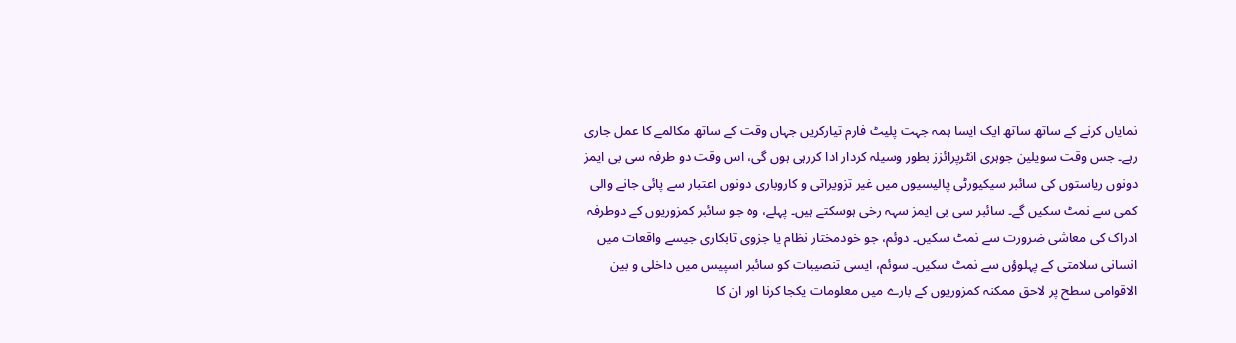نمایاں کرنے کے ساتھ ساتھ ایک ایسا ہمہ جہت پلیٹ فارم تیارکریں جہاں وقت کے ساتھ مکالمے کا عمل جاری رہے۔ جس وقت سویلین جوہری انٹرپرائزز بطور وسیلہ کردار ادا کررہی ہوں گی، اس وقت دو طرفہ سی بی ایمز دونوں ریاستوں کی سائبر سیکیورٹی پالیسیوں میں غیر تزویراتی و کاروباری دونوں اعتبار سے پائی جانے والی کمی سے نمٹ سکیں گے۔ سائبر سی بی ایمز سہہ رخی ہوسکتے ہیں۔ پہلے، وہ جو سائبر کمزوریوں کے دوطرفہ ادراک کی معاشی ضرورت سے نمٹ سکیں۔ دوئم، جو خودمختار نظام یا جزوی تابکاری جیسے واقعات میں انسانی سلامتی کے پہلوؤں سے نمٹ سکیں۔ سوئم، ایسی تنصیبات کو سائبر اسپیس میں داخلی و بین الاقوامی سطح پر لاحق ممکنہ کمزوریوں کے بارے میں معلومات یکجا کرنا اور ان کا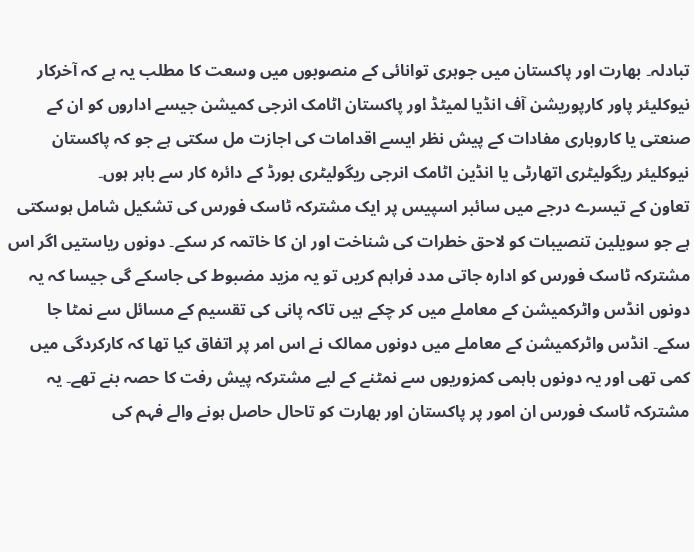تبادلہ۔ بھارت اور پاکستان میں جوہری توانائی کے منصوبوں میں وسعت کا مطلب یہ ہے کہ آخرکار نیوکلیئر پاور کارپوریشن آف انڈیا لمیٹڈ اور پاکستان اٹامک انرجی کمیشن جیسے اداروں کو ان کے صنعتی یا کاروباری مفادات کے پیش نظر ایسے اقدامات کی اجازت مل سکتی ہے جو کہ پاکستان نیوکلیئر ریگولیٹری اتھارٹی یا انڈین اٹامک انرجی ریگولیٹری بورڈ کے دائرہ کار سے باہر ہوں۔
تعاون کے تیسرے درجے میں سائبر اسپیس پر ایک مشترکہ ٹاسک فورس کی تشکیل شامل ہوسکتی ہے جو سویلین تنصیبات کو لاحق خطرات کی شناخت اور ان کا خاتمہ کر سکے۔ دونوں ریاستیں اگر اس مشترکہ ٹاسک فورس کو ادارہ جاتی مدد فراہم کریں تو یہ مزید مضبوط کی جاسکے گی جیسا کہ یہ دونوں انڈس واٹرکمیشن کے معاملے میں کر چکے ہیں تاکہ پانی کی تقسیم کے مسائل سے نمٹا جا سکے۔ انڈس واٹرکمیشن کے معاملے میں دونوں ممالک نے اس امر پر اتفاق کیا تھا کہ کارکردگی میں کمی تھی اور یہ دونوں باہمی کمزوریوں سے نمٹنے کے لیے مشترکہ پیش رفت کا حصہ بنے تھے۔ یہ مشترکہ ٹاسک فورس ان امور پر پاکستان اور بھارت کو تاحال حاصل ہونے والے فہم کی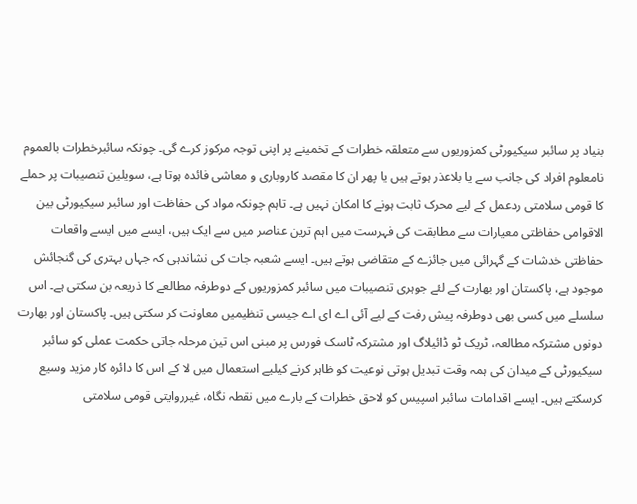بنیاد پر سائبر سیکیورٹی کمزوریوں سے متعلقہ خطرات کے تخمینے پر اپنی توجہ مرکوز کرے گی۔ چونکہ سائبرخطرات بالعموم نامعلوم افراد کی جانب سے یا بلاعذر ہوتے ہیں یا پھر ان کا مقصد کاروباری و معاشی فائدہ ہوتا ہے، سویلین تنصیبات پر حملے کا قومی سلامتی ردعمل کے لیے محرک ثابت ہونے کا امکان نہیں ہے۔ تاہم چونکہ مواد کی حفاظت اور سائبر سیکیورٹی بین الاقوامی حفاظتی معیارات سے مطابقت کی فہرست میں اہم ترین عناصر میں سے ایک ہیں، ایسے میں ایسے واقعات حفاظتی خدشات کے گہرائی میں جائزے کے متقاضی ہوتے ہیں۔ ایسے شعبہ جات کی نشاندہی کہ جہاں بہتری کی گنجائش موجود ہے، پاکستان اور بھارت کے لئے جوہری تنصیبات میں سائبر کمزوریوں کے دوطرفہ مطالعے کا ذریعہ بن سکتی ہے۔ اس سلسلے میں کسی بھی دوطرفہ پیش رفت کے لیے آئی اے ای اے جیسی تنظیمیں معاونت کر سکتی ہیں۔ پاکستان اور بھارت دونوں مشترکہ مطالعہ، ٹریک ٹو ڈائیلاگ اور مشترکہ ٹاسک فورس پر مبنی اس تین مرحلہ جاتی حکمت عملی کو سائبر سیکیورٹی کے میدان کی ہمہ وقت تبدیل ہوتی نوعیت کو ظاہر کرنے کیلیے استعمال میں لا کے اس کا دائرہ کار مزید وسیع کرسکتے ہیں۔ ایسے اقدامات سائبر اسپیس کو لاحق خطرات کے بارے میں نقطہ نگاہ، غیرروایتی قومی سلامتی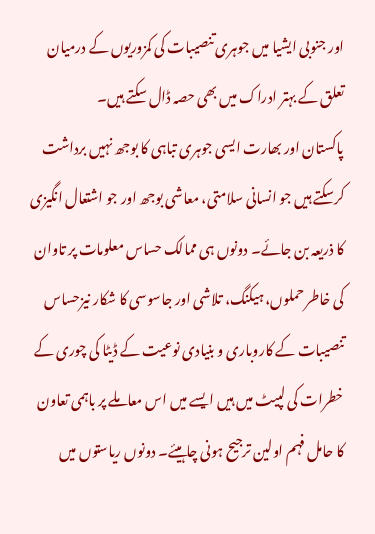اور جنوبی ایشیا میں جوہری تنصیبات کی کمزوریوں کے درمیان تعلق کے بہتر ادراک میں بھی حصہ ڈال سکتے ہیں۔
پاکستان اور بھارت ایسی جوہری تباہی کا بوجھ نہیں برداشت کرسکتے ہیں جو انسانی سلامتی، معاشی بوجھ اور جو اشتعال انگیزی کا ذریعہ بن جائے۔ دونوں ہی ممالک حساس معلومات پر تاوان کی خاطر حملوں، ہیکنگ، تلاشی اور جاسوسی کا شکار نیزحساس تنصیبات کے کاروباری و بنیادی نوعیت کے ڈیٹا کی چوری کے خطرات کی لپیٹ میں ہیں ایسے میں اس معاملے پر باہمی تعاون کا حامل فہم اولین ترجیح ہونی چاہیئے۔ دونوں ریاستوں میں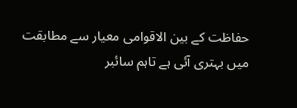حفاظت کے بین الاقوامی معیار سے مطابقت میں بہتری آئی ہے تاہم سائبر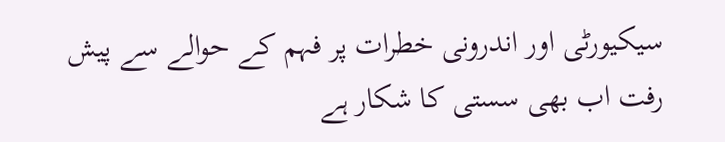سیکیورٹی اور اندرونی خطرات پر فہم کے حوالے سے پیش رفت اب بھی سستی کا شکار ہے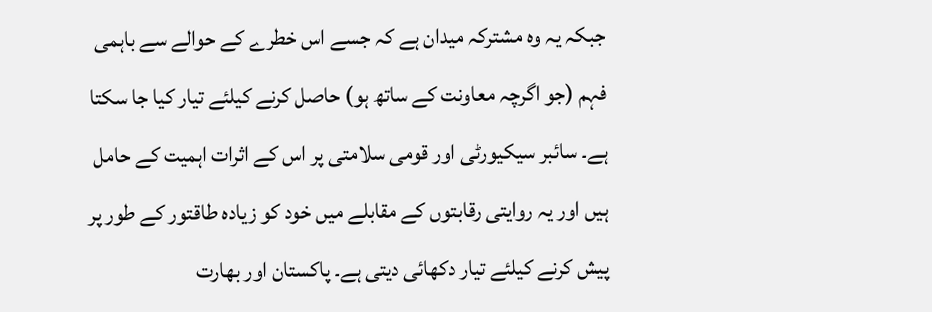جبکہ یہ وہ مشترکہ میدان ہے کہ جسے اس خطرے کے حوالے سے باہمی فہم (جو اگرچہ معاونت کے ساتھ ہو) حاصل کرنے کیلئے تیار کیا جا سکتا ہے۔ سائبر سیکیورٹی اور قومی سلامتی پر اس کے اثرات اہمیت کے حامل ہیں اور یہ روایتی رقابتوں کے مقابلے میں خود کو زیادہ طاقتور کے طور پر پیش کرنے کیلئے تیار دکھائی دیتی ہے۔ پاکستان اور بھارت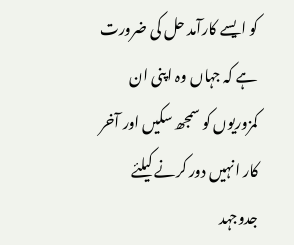کو ایسے کارآمد حل کی ضرورت ہے کہ جہاں وہ اپنی ان کمزوریوں کو سمجھ سکیں اور آخر کار انہیں دور کرنے کیلئے جدوجہد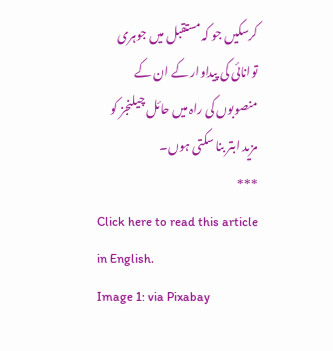کرسکیں جو کہ مستقبل میں جوہری توانائی کی پیداوار کے ان کے منصوبوں کی راہ میں حائل چیلنجز کو مزید ابتر بنا سکتی ہوں۔
***
Click here to read this article in English.
Image 1: via Pixabay